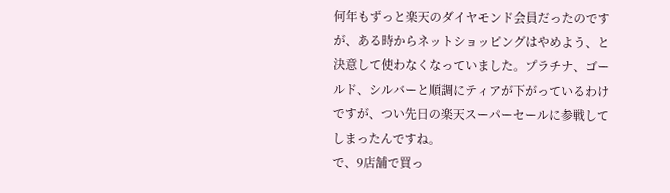何年もずっと楽天のダイヤモンド会員だったのですが、ある時からネットショッピングはやめよう、と決意して使わなくなっていました。プラチナ、ゴールド、シルバーと順調にティアが下がっているわけですが、つい先日の楽天スーパーセールに参戦してしまったんですね。
で、9店舗で買っ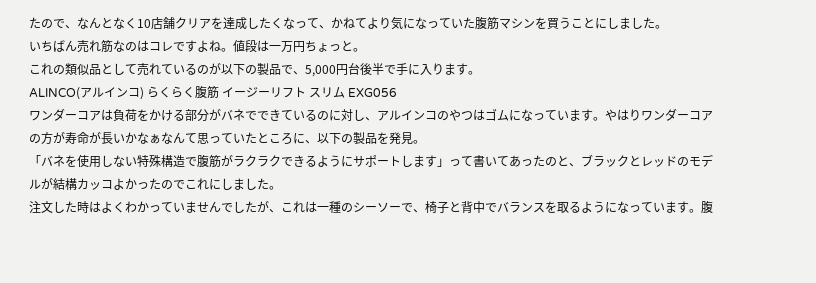たので、なんとなく10店舗クリアを達成したくなって、かねてより気になっていた腹筋マシンを買うことにしました。
いちばん売れ筋なのはコレですよね。値段は一万円ちょっと。
これの類似品として売れているのが以下の製品で、5,000円台後半で手に入ります。
ALINCO(アルインコ) らくらく腹筋 イージーリフト スリム EXG056
ワンダーコアは負荷をかける部分がバネでできているのに対し、アルインコのやつはゴムになっています。やはりワンダーコアの方が寿命が長いかなぁなんて思っていたところに、以下の製品を発見。
「バネを使用しない特殊構造で腹筋がラクラクできるようにサポートします」って書いてあったのと、ブラックとレッドのモデルが結構カッコよかったのでこれにしました。
注文した時はよくわかっていませんでしたが、これは一種のシーソーで、椅子と背中でバランスを取るようになっています。腹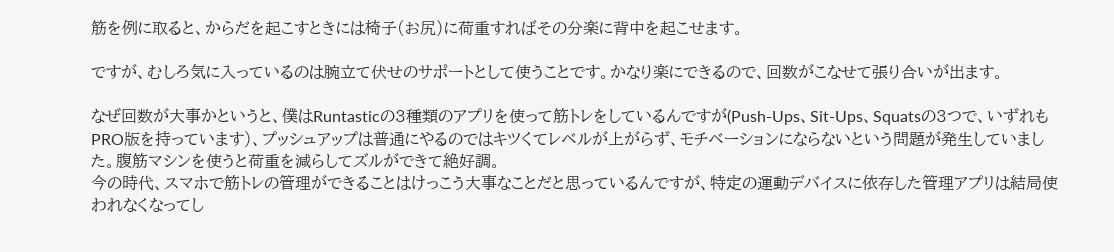筋を例に取ると、からだを起こすときには椅子(お尻)に荷重すればその分楽に背中を起こせます。

ですが、むしろ気に入っているのは腕立て伏せのサポートとして使うことです。かなり楽にできるので、回数がこなせて張り合いが出ます。

なぜ回数が大事かというと、僕はRuntasticの3種類のアプリを使って筋トレをしているんですが(Push-Ups、Sit-Ups、Squatsの3つで、いずれもPRO版を持っています)、プッシュアップは普通にやるのではキツくてレベルが上がらず、モチベーションにならないという問題が発生していました。腹筋マシンを使うと荷重を減らしてズルができて絶好調。
今の時代、スマホで筋トレの管理ができることはけっこう大事なことだと思っているんですが、特定の運動デバイスに依存した管理アプリは結局使われなくなってし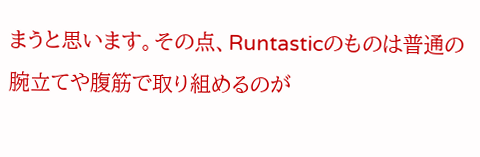まうと思います。その点、Runtasticのものは普通の腕立てや腹筋で取り組めるのが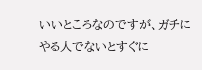いいところなのですが、ガチにやる人でないとすぐに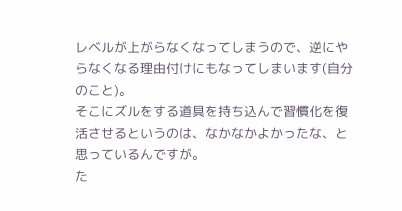レベルが上がらなくなってしまうので、逆にやらなくなる理由付けにもなってしまいます(自分のこと)。
そこにズルをする道具を持ち込んで習慣化を復活させるというのは、なかなかよかったな、と思っているんですが。
た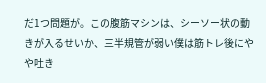だ1つ問題が。この腹筋マシンは、シーソー状の動きが入るせいか、三半規管が弱い僕は筋トレ後にやや吐き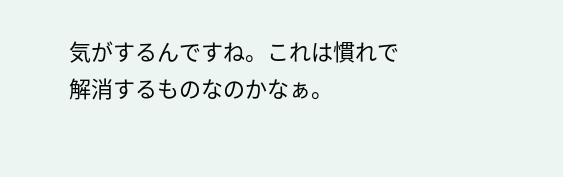気がするんですね。これは慣れで解消するものなのかなぁ。